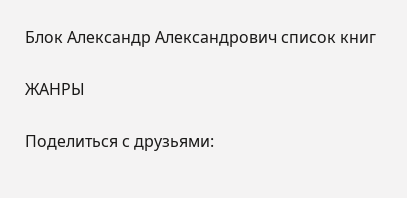Блок Александр Александрович список книг

ЖАНРЫ

Поделиться с друзьями: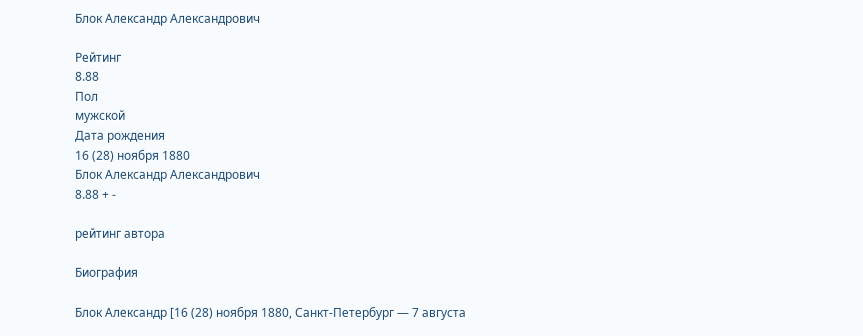Блок Александр Александрович

Рейтинг
8.88
Пол
мужской
Дата рождения
16 (28) ноября 1880
Блок Александр Александрович
8.88 + -

рейтинг автора

Биография

Блок Александр [16 (28) ноября 1880, Санкт-Петербург — 7 августа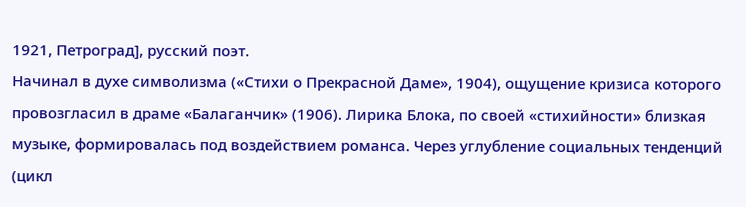1921, Петроград], русский поэт.
Начинал в духе символизма («Стихи о Прекрасной Даме», 1904), ощущение кризиса которого провозгласил в драме «Балаганчик» (1906). Лирика Блока, по своей «стихийности» близкая музыке, формировалась под воздействием романса. Через углубление социальных тенденций (цикл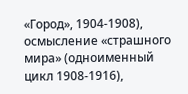«Город», 1904-1908), осмысление «страшного мира» (одноименный цикл 1908-1916),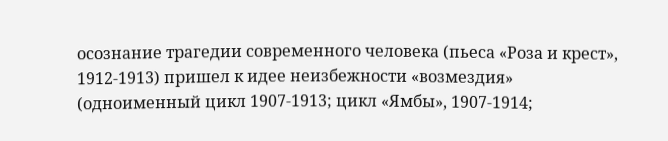осознание трагедии современного человека (пьеса «Роза и крест», 1912-1913) пришел к идее неизбежности «возмездия» (одноименный цикл 1907-1913; цикл «Ямбы», 1907-1914;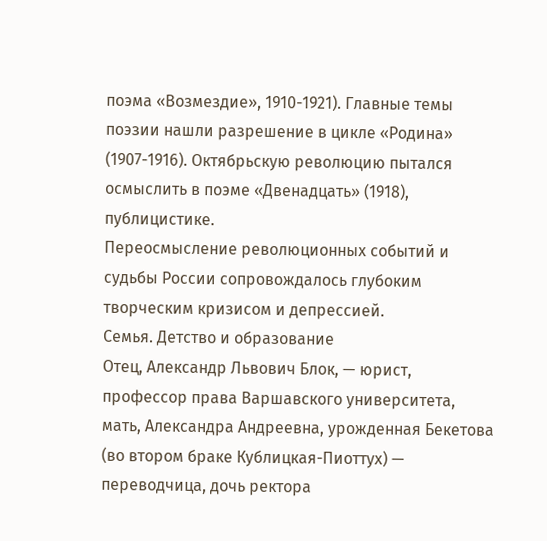поэма «Возмездие», 1910-1921). Главные темы поэзии нашли разрешение в цикле «Родина» (1907-1916). Октябрьскую революцию пытался осмыслить в поэме «Двенадцать» (1918), публицистике.
Переосмысление революционных событий и судьбы России сопровождалось глубоким творческим кризисом и депрессией.
Семья. Детство и образование
Отец, Александр Львович Блок, — юрист, профессор права Варшавского университета, мать, Александра Андреевна, урожденная Бекетова (во втором браке Кублицкая-Пиоттух) — переводчица, дочь ректора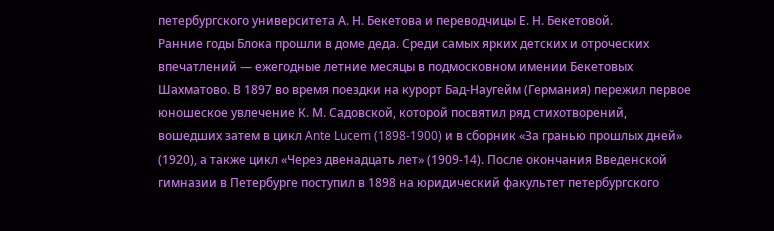петербургского университета А. Н. Бекетова и переводчицы Е. Н. Бекетовой.
Ранние годы Блока прошли в доме деда. Среди самых ярких детских и отроческих впечатлений — ежегодные летние месяцы в подмосковном имении Бекетовых Шахматово. В 1897 во время поездки на курорт Бад-Наугейм (Германия) пережил первое юношеское увлечение К. М. Садовской, которой посвятил ряд стихотворений, вошедших затем в цикл Ante Lucem (1898-1900) и в сборник «За гранью прошлых дней» (1920), а также цикл «Через двенадцать лет» (1909-14). После окончания Введенской гимназии в Петербурге поступил в 1898 на юридический факультет петербургского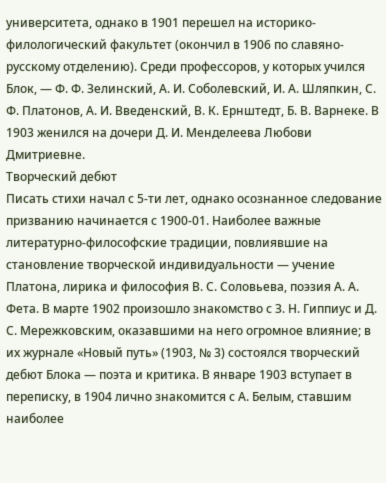университета, однако в 1901 перешел на историко-филологический факультет (окончил в 1906 по славяно-русскому отделению). Среди профессоров, у которых учился Блок, — Ф. Ф. Зелинский, А. И. Соболевский, И. А. Шляпкин, С. Ф. Платонов, А. И. Введенский, В. К. Ернштедт, Б. В. Варнеке. В 1903 женился на дочери Д. И. Менделеева Любови Дмитриевне.
Творческий дебют
Писать стихи начал с 5-ти лет, однако осознанное следование призванию начинается с 1900-01. Наиболее важные литературно-философские традиции, повлиявшие на становление творческой индивидуальности — учение Платона, лирика и философия В. С. Соловьева, поэзия А. А. Фета. В марте 1902 произошло знакомство с З. Н. Гиппиус и Д. С. Мережковским, оказавшими на него огромное влияние; в их журнале «Новый путь» (1903, № 3) состоялся творческий дебют Блока — поэта и критика. В январе 1903 вступает в переписку, в 1904 лично знакомится с А. Белым, ставшим наиболее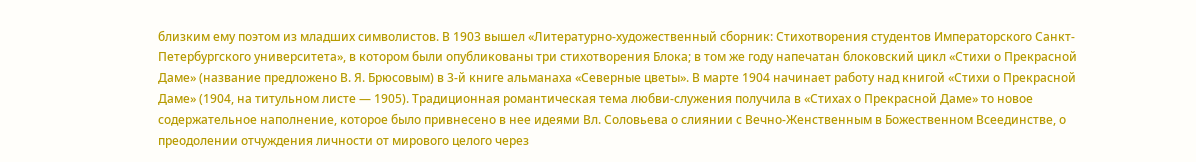близким ему поэтом из младших символистов. В 1903 вышел «Литературно-художественный сборник: Стихотворения студентов Императорского Санкт-Петербургского университета», в котором были опубликованы три стихотворения Блока; в том же году напечатан блоковский цикл «Стихи о Прекрасной Даме» (название предложено В. Я. Брюсовым) в 3-й книге альманаха «Северные цветы». В марте 1904 начинает работу над книгой «Стихи о Прекрасной Даме» (1904, на титульном листе — 1905). Традиционная романтическая тема любви-служения получила в «Стихах о Прекрасной Даме» то новое содержательное наполнение, которое было привнесено в нее идеями Вл. Соловьева о слиянии с Вечно-Женственным в Божественном Всеединстве, о преодолении отчуждения личности от мирового целого через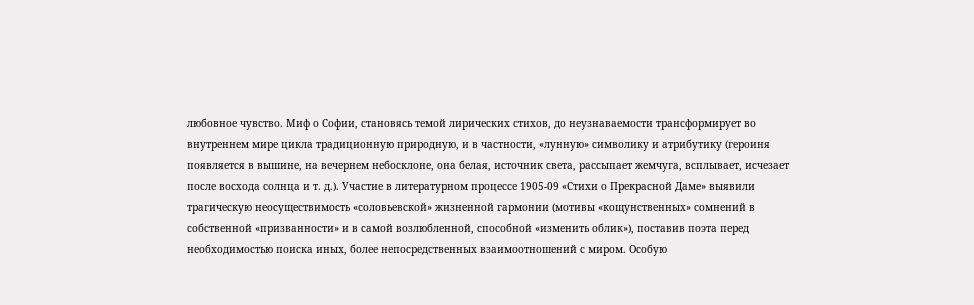любовное чувство. Миф о Софии, становясь темой лирических стихов, до неузнаваемости трансформирует во внутреннем мире цикла традиционную природную, и в частности, «лунную» символику и атрибутику (героиня появляется в вышине, на вечернем небосклоне, она белая, источник света, рассыпает жемчуга, всплывает, исчезает после восхода солнца и т. д.). Участие в литературном процессе 1905-09 «Стихи о Прекрасной Даме» выявили трагическую неосуществимость «соловьевской» жизненной гармонии (мотивы «кощунственных» сомнений в собственной «призванности» и в самой возлюбленной, способной «изменить облик»), поставив поэта перед необходимостью поиска иных, более непосредственных взаимоотношений с миром. Особую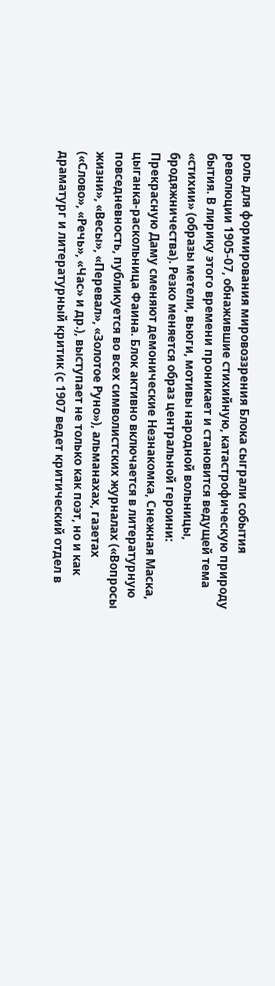роль для формирования мировоззрения Блока сыграли события революции 1905-07, обнажившие стихийную, катастрофическую природу бытия. В лирику этого времени проникает и становится ведущей тема «стихии» (образы метели, вьюги, мотивы народной вольницы, бродяжничества). Резко меняется образ центральной героини: Прекрасную Даму сменяют демонические Незнакомка, Снежная Маска, цыганка-раскольница Фаина. Блок активно включается в литературную повседневность, публикуется во всех символистских журналах («Вопросы жизни», «Весы», «Перевал», «Золотое Руно»), альманахах, газетах («Слово», «Речь», «Час» и др.), выступает не только как поэт, но и как драматург и литературный критик (с 1907 ведет критический отдел в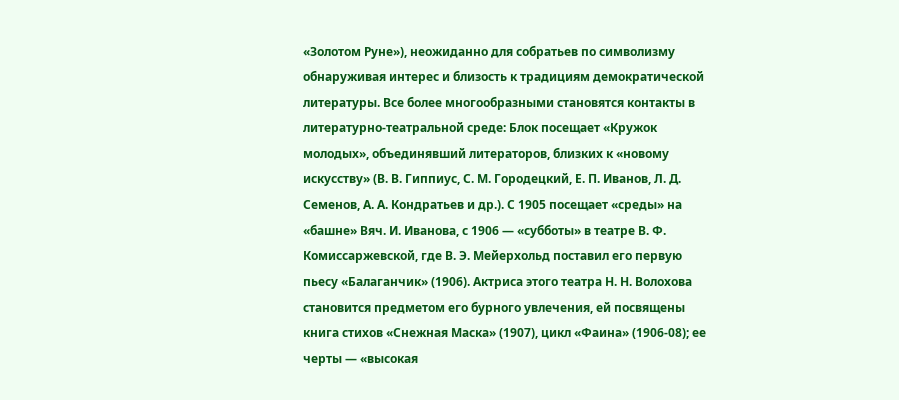«Золотом Руне»), неожиданно для собратьев по символизму обнаруживая интерес и близость к традициям демократической литературы. Все более многообразными становятся контакты в литературно-театральной среде: Блок посещает «Кружок молодых», объединявший литераторов, близких к «новому искусству» (В. В. Гиппиус, С. М. Городецкий, Е. П. Иванов, Л. Д. Семенов, А. А. Кондратьев и др.). С 1905 посещает «среды» на «башне» Вяч. И. Иванова, с 1906 — «субботы» в театре В. Ф. Комиссаржевской, где В. Э. Мейерхольд поставил его первую пьесу «Балаганчик» (1906). Актриса этого театра Н. Н. Волохова становится предметом его бурного увлечения, ей посвящены книга стихов «Снежная Маска» (1907), цикл «Фаина» (1906-08); ее черты — «высокая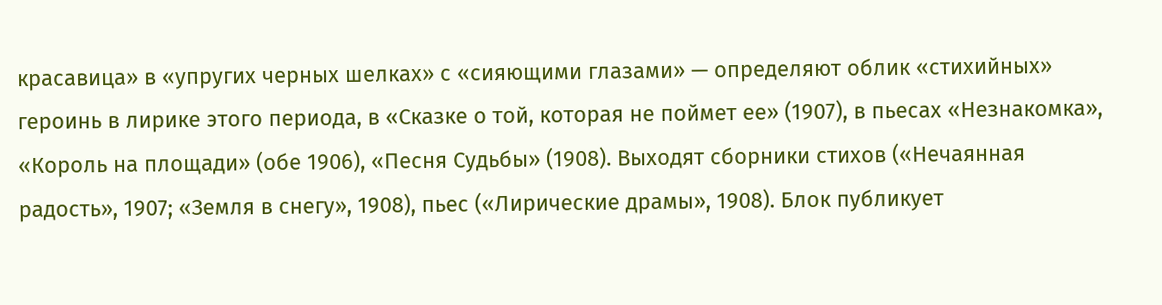красавица» в «упругих черных шелках» с «сияющими глазами» — определяют облик «стихийных» героинь в лирике этого периода, в «Сказке о той, которая не поймет ее» (1907), в пьесах «Незнакомка», «Король на площади» (обе 1906), «Песня Судьбы» (1908). Выходят сборники стихов («Нечаянная радость», 1907; «Земля в снегу», 1908), пьес («Лирические драмы», 1908). Блок публикует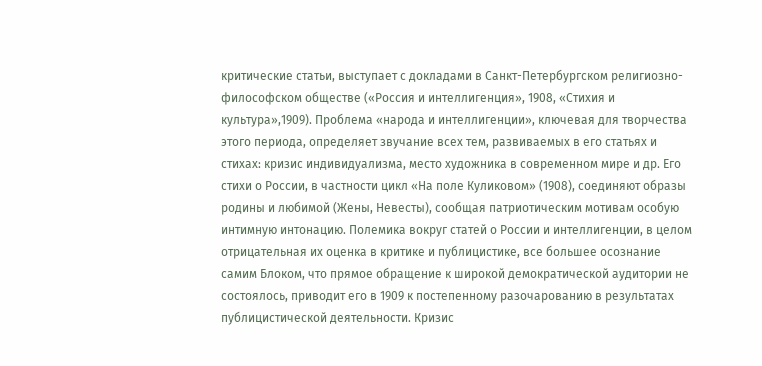критические статьи, выступает с докладами в Санкт-Петербургском религиозно-философском обществе («Россия и интеллигенция», 1908, «Стихия и культура»,1909). Проблема «народа и интеллигенции», ключевая для творчества этого периода, определяет звучание всех тем, развиваемых в его статьях и стихах: кризис индивидуализма, место художника в современном мире и др. Его стихи о России, в частности цикл «На поле Куликовом» (1908), соединяют образы родины и любимой (Жены, Невесты), сообщая патриотическим мотивам особую интимную интонацию. Полемика вокруг статей о России и интеллигенции, в целом отрицательная их оценка в критике и публицистике, все большее осознание самим Блоком, что прямое обращение к широкой демократической аудитории не состоялось, приводит его в 1909 к постепенному разочарованию в результатах публицистической деятельности. Кризис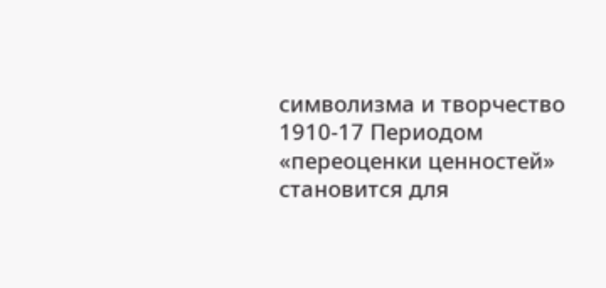символизма и творчество 1910-17 Периодом «переоценки ценностей» становится для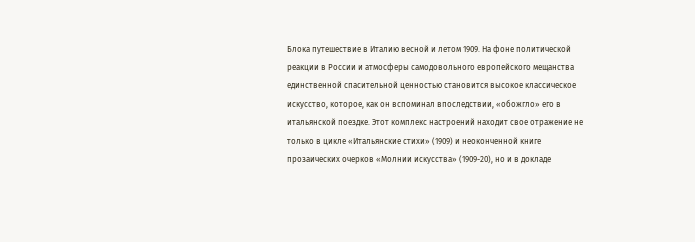Блока путешествие в Италию весной и летом 1909. На фоне политической реакции в России и атмосферы самодовольного европейского мещанства единственной спасительной ценностью становится высокое классическое искусство, которое, как он вспоминал впоследствии, «обожгло» его в итальянской поездке. Этот комплекс настроений находит свое отражение не только в цикле «Итальянские стихи» (1909) и неоконченной книге прозаических очерков «Молнии искусства» (1909-20), но и в докладе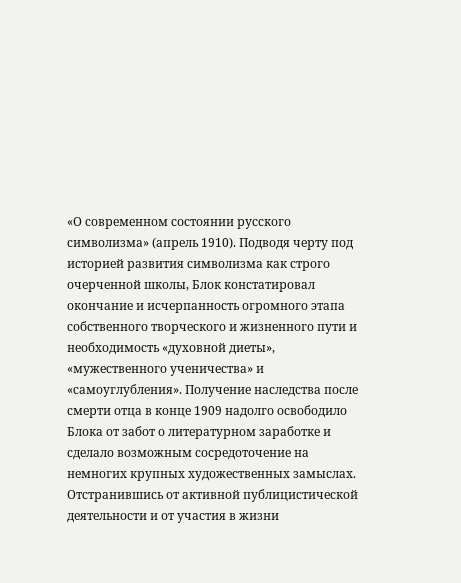«О современном состоянии русского символизма» (апрель 1910). Подводя черту под историей развития символизма как строго очерченной школы, Блок констатировал окончание и исчерпанность огромного этапа собственного творческого и жизненного пути и необходимость «духовной диеты», «мужественного ученичества» и «самоуглубления». Получение наследства после смерти отца в конце 1909 надолго освободило Блока от забот о литературном заработке и сделало возможным сосредоточение на немногих крупных художественных замыслах. Отстранившись от активной публицистической деятельности и от участия в жизни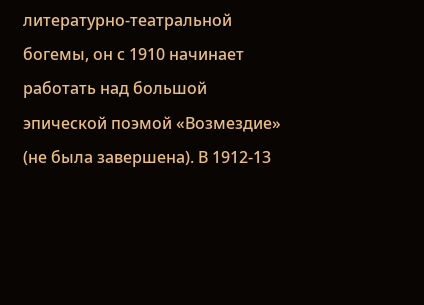литературно-театральной богемы, он с 1910 начинает работать над большой эпической поэмой «Возмездие» (не была завершена). В 1912-13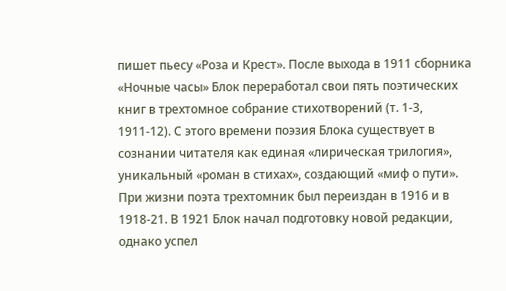пишет пьесу «Роза и Крест». После выхода в 1911 сборника «Ночные часы» Блок переработал свои пять поэтических книг в трехтомное собрание стихотворений (т. 1-3, 1911-12). С этого времени поэзия Блока существует в сознании читателя как единая «лирическая трилогия», уникальный «роман в стихах», создающий «миф о пути». При жизни поэта трехтомник был переиздан в 1916 и в 1918-21. В 1921 Блок начал подготовку новой редакции, однако успел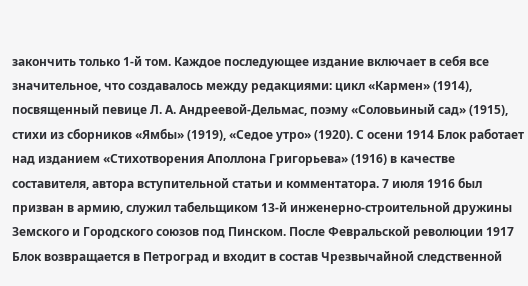закончить только 1-й том. Каждое последующее издание включает в себя все значительное, что создавалось между редакциями: цикл «Кармен» (1914), посвященный певице Л. А. Андреевой-Дельмас, поэму «Соловьиный сад» (1915), стихи из сборников «Ямбы» (1919), «Седое утро» (1920). С осени 1914 Блок работает над изданием «Стихотворения Аполлона Григорьева» (1916) в качестве составителя, автора вступительной статьи и комментатора. 7 июля 1916 был призван в армию, служил табельщиком 13-й инженерно-строительной дружины Земского и Городского союзов под Пинском. После Февральской революции 1917 Блок возвращается в Петроград и входит в состав Чрезвычайной следственной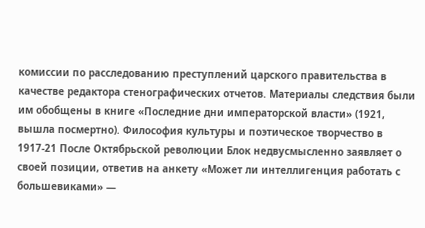комиссии по расследованию преступлений царского правительства в качестве редактора стенографических отчетов. Материалы следствия были им обобщены в книге «Последние дни императорской власти» (1921, вышла посмертно). Философия культуры и поэтическое творчество в 1917-21 После Октябрьской революции Блок недвусмысленно заявляет о своей позиции, ответив на анкету «Может ли интеллигенция работать с большевиками» —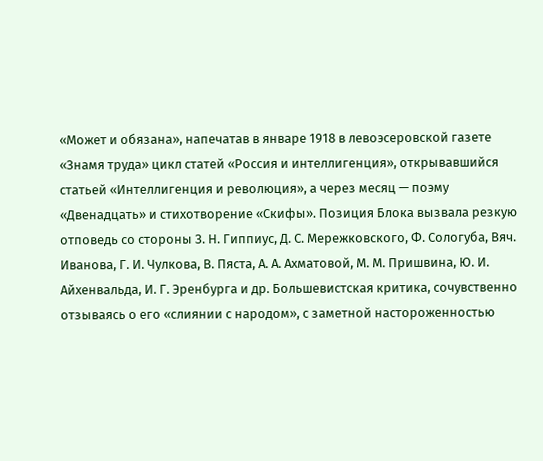«Может и обязана», напечатав в январе 1918 в левоэсеровской газете «Знамя труда» цикл статей «Россия и интеллигенция», открывавшийся статьей «Интеллигенция и революция», а через месяц — поэму «Двенадцать» и стихотворение «Скифы». Позиция Блока вызвала резкую отповедь со стороны З. Н. Гиппиус, Д. С. Мережковского, Ф. Сологуба, Вяч. Иванова, Г. И. Чулкова, В. Пяста, А. А. Ахматовой, М. М. Пришвина, Ю. И. Айхенвальда, И. Г. Эренбурга и др. Большевистская критика, сочувственно отзываясь о его «слиянии с народом», с заметной настороженностью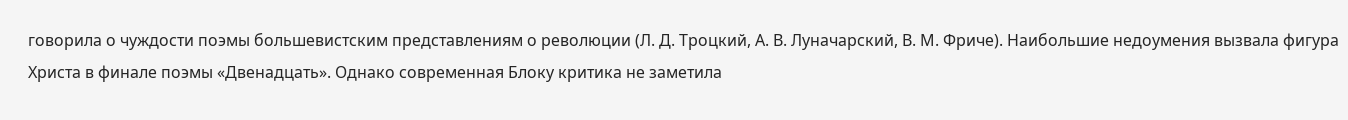говорила о чуждости поэмы большевистским представлениям о революции (Л. Д. Троцкий, А. В. Луначарский, В. М. Фриче). Наибольшие недоумения вызвала фигура Христа в финале поэмы «Двенадцать». Однако современная Блоку критика не заметила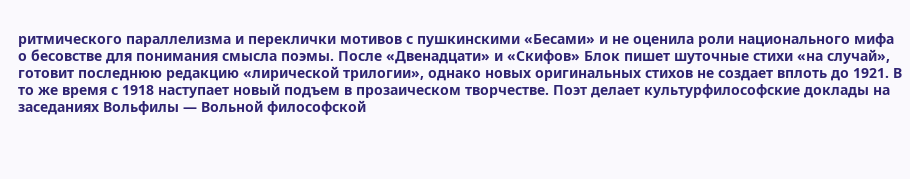ритмического параллелизма и переклички мотивов с пушкинскими «Бесами» и не оценила роли национального мифа о бесовстве для понимания смысла поэмы. После «Двенадцати» и «Скифов» Блок пишет шуточные стихи «на случай», готовит последнюю редакцию «лирической трилогии», однако новых оригинальных стихов не создает вплоть до 1921. В то же время с 1918 наступает новый подъем в прозаическом творчестве. Поэт делает культурфилософские доклады на заседаниях Вольфилы — Вольной философской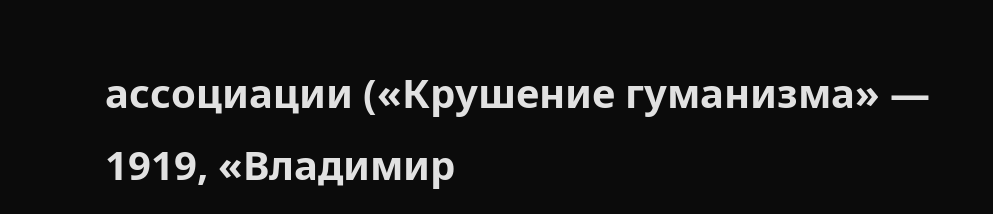ассоциации («Крушение гуманизма» — 1919, «Владимир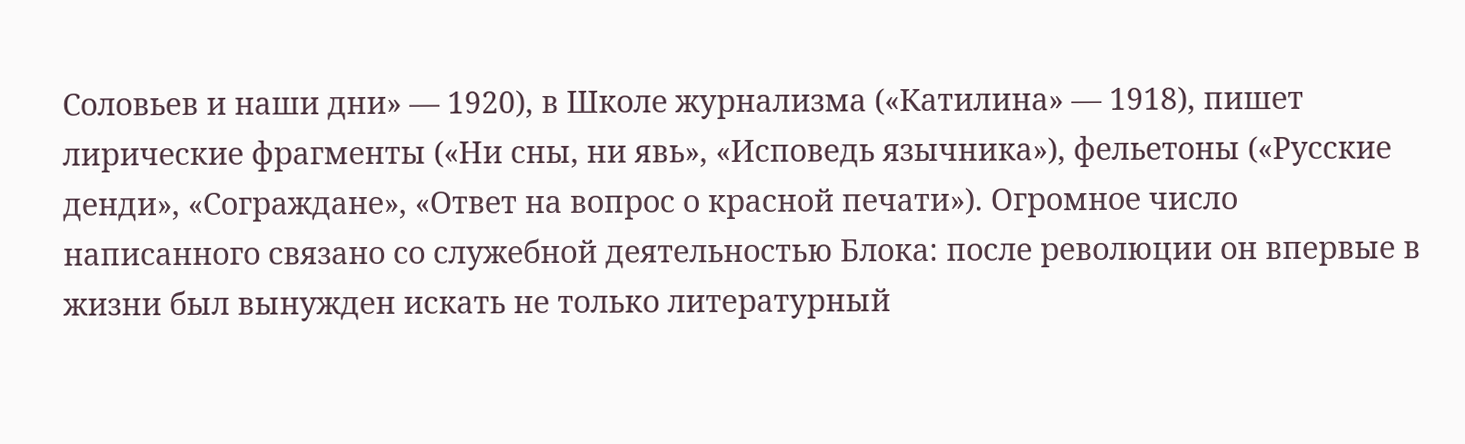Соловьев и наши дни» — 1920), в Школе журнализма («Катилина» — 1918), пишет лирические фрагменты («Ни сны, ни явь», «Исповедь язычника»), фельетоны («Русские денди», «Сограждане», «Ответ на вопрос о красной печати»). Огромное число написанного связано со служебной деятельностью Блока: после революции он впервые в жизни был вынужден искать не только литературный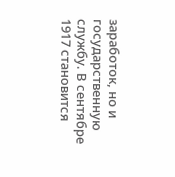заработок, но и государственную службу. В сентябре 1917 становится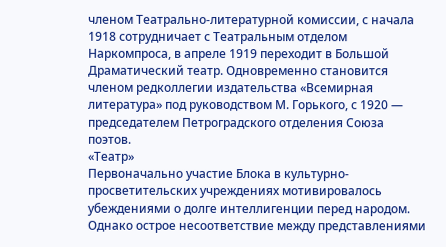членом Театрально-литературной комиссии, с начала 1918 сотрудничает с Театральным отделом Наркомпроса, в апреле 1919 переходит в Большой Драматический театр. Одновременно становится членом редколлегии издательства «Всемирная литература» под руководством М. Горького, с 1920 — председателем Петроградского отделения Союза поэтов.
«Театр»
Первоначально участие Блока в культурно-просветительских учреждениях мотивировалось убеждениями о долге интеллигенции перед народом. Однако острое несоответствие между представлениями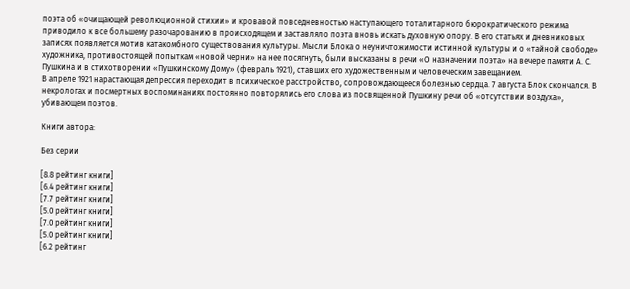поэта об «очищающей революционной стихии» и кровавой повседневностью наступающего тоталитарного бюрократического режима приводило к все большему разочарованию в происходящем и заставляло поэта вновь искать духовную опору. В его статьях и дневниковых записях появляется мотив катакомбного существования культуры. Мысли Блока о неуничтожимости истинной культуры и о «тайной свободе» художника, противостоящей попыткам «новой черни» на нее посягнуть, были высказаны в речи «О назначении поэта» на вечере памяти А. С. Пушкина и в стихотворении «Пушкинскому Дому» (февраль 1921), ставших его художественным и человеческим завещанием.
В апреле 1921 нарастающая депрессия переходит в психическое расстройство, сопровождающееся болезнью сердца. 7 августа Блок скончался. В некрологах и посмертных воспоминаниях постоянно повторялись его слова из посвященной Пушкину речи об «отсутствии воздуха», убивающем поэтов.

Книги автора:

Без серии

[8.8 рейтинг книги]
[6.4 рейтинг книги]
[7.7 рейтинг книги]
[5.0 рейтинг книги]
[7.0 рейтинг книги]
[5.0 рейтинг книги]
[6.2 рейтинг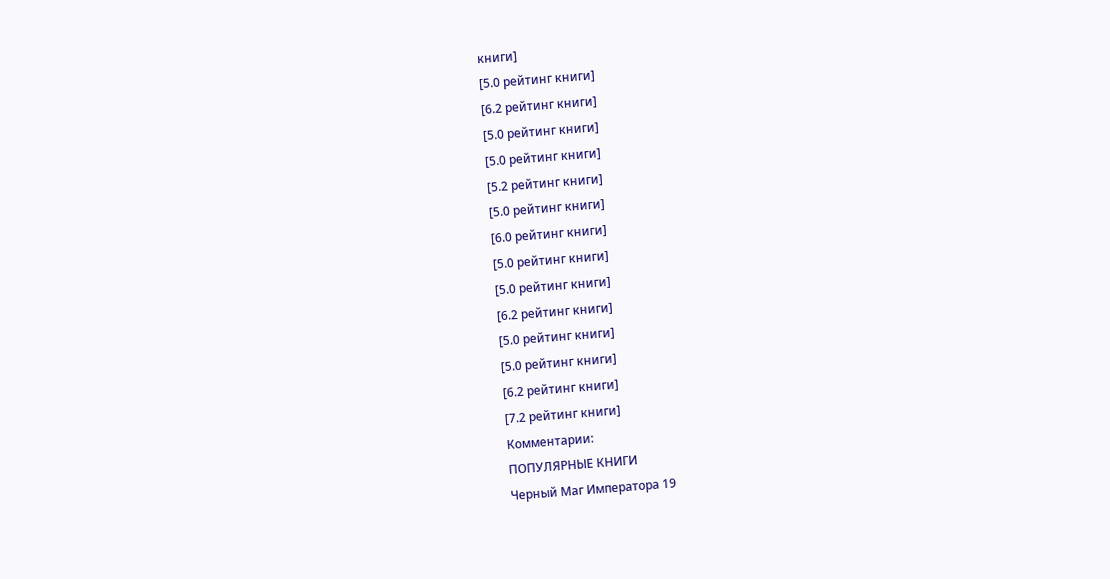книги]
[5.0 рейтинг книги]
[6.2 рейтинг книги]
[5.0 рейтинг книги]
[5.0 рейтинг книги]
[5.2 рейтинг книги]
[5.0 рейтинг книги]
[6.0 рейтинг книги]
[5.0 рейтинг книги]
[5.0 рейтинг книги]
[6.2 рейтинг книги]
[5.0 рейтинг книги]
[5.0 рейтинг книги]
[6.2 рейтинг книги]
[7.2 рейтинг книги]
Комментарии:
ПОПУЛЯРНЫЕ КНИГИ
Черный Маг Императора 19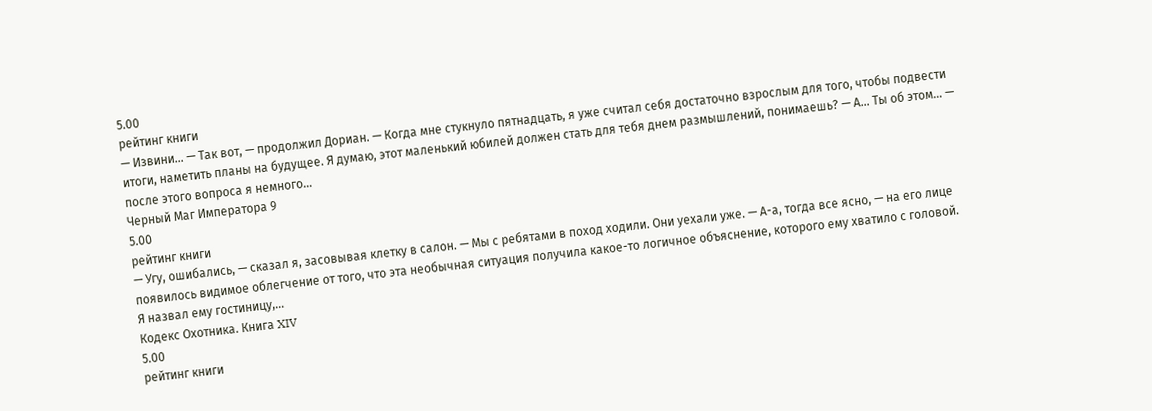5.00
рейтинг книги
— Извини… — Так вот, — продолжил Дориан. — Когда мне стукнуло пятнадцать, я уже считал себя достаточно взрослым для того, чтобы подвести итоги, наметить планы на будущее. Я думаю, этот маленький юбилей должен стать для тебя днем размышлений, понимаешь? — А… Ты об этом… — после этого вопроса я немного…
Черный Маг Императора 9
5.00
рейтинг книги
— Угу, ошибались, — сказал я, засовывая клетку в салон. — Мы с ребятами в поход ходили. Они уехали уже. — А-а, тогда все ясно, — на его лице появилось видимое облегчение от того, что эта необычная ситуация получила какое-то логичное объяснение, которого ему хватило с головой. Я назвал ему гостиницу,…
Кодекс Охотника. Книга XIV
5.00
рейтинг книги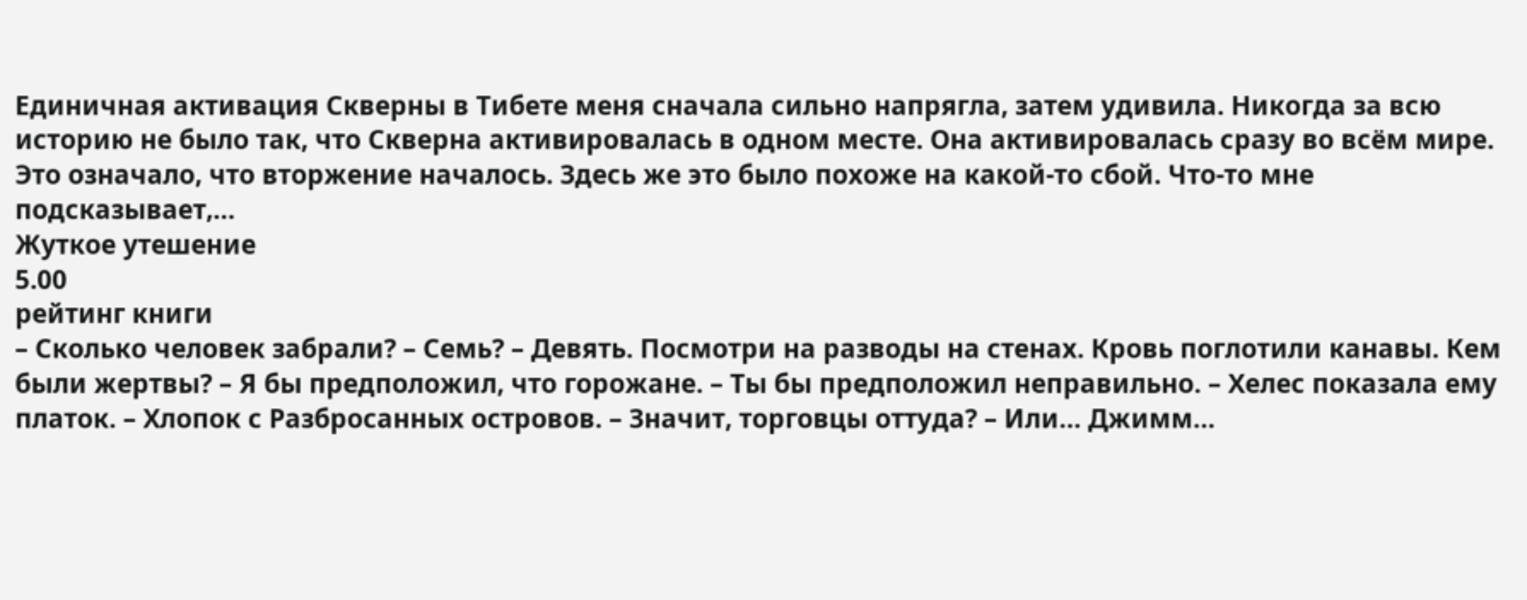Единичная активация Скверны в Тибете меня сначала сильно напрягла, затем удивила. Никогда за всю историю не было так, что Скверна активировалась в одном месте. Она активировалась сразу во всём мире. Это означало, что вторжение началось. Здесь же это было похоже на какой-то сбой. Что-то мне подсказывает,…
Жуткое утешение
5.00
рейтинг книги
– Сколько человек забрали? – Семь? – Девять. Посмотри на разводы на стенах. Кровь поглотили канавы. Кем были жертвы? – Я бы предположил, что горожане. – Ты бы предположил неправильно. – Хелес показала ему платок. – Хлопок с Разбросанных островов. – Значит, торговцы оттуда? – Или… Джимм…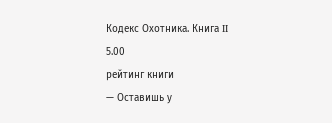Кодекс Охотника. Книга II
5.00
рейтинг книги
— Оставишь у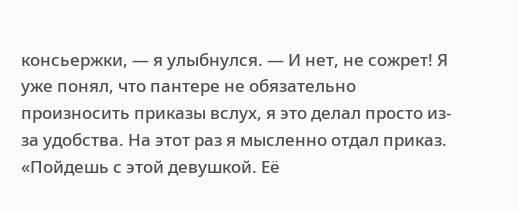консьержки, — я улыбнулся. — И нет, не сожрет! Я уже понял, что пантере не обязательно произносить приказы вслух, я это делал просто из-за удобства. На этот раз я мысленно отдал приказ. «Пойдешь с этой девушкой. Её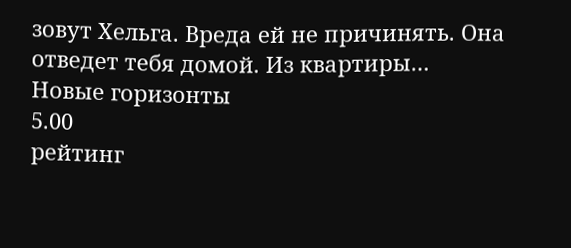зовут Хельга. Вреда ей не причинять. Она отведет тебя домой. Из квартиры…
Новые горизонты
5.00
рейтинг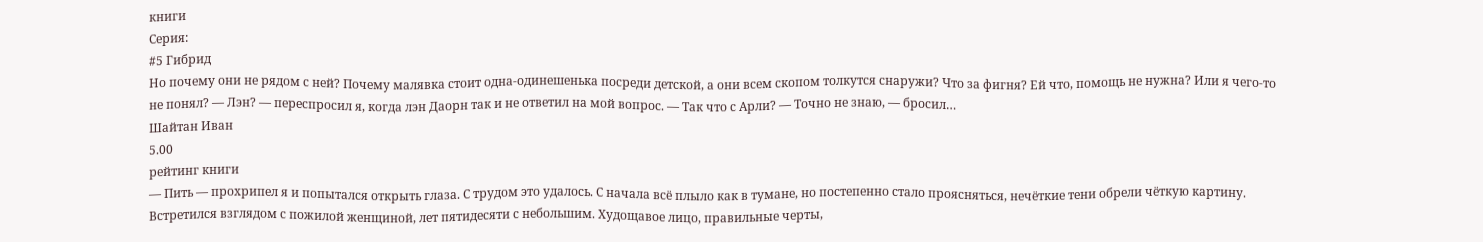книги
Серия:
#5 Гибрид
Но почему они не рядом с ней? Почему малявка стоит одна-одинешенька посреди детской, а они всем скопом толкутся снаружи? Что за фигня? Ей что, помощь не нужна? Или я чего-то не понял? — Лэн? — переспросил я, когда лэн Даорн так и не ответил на мой вопрос. — Так что с Арли? — Точно не знаю, — бросил…
Шайтан Иван
5.00
рейтинг книги
— Пить — прохрипел я и попытался открыть глаза. С трудом это удалось. С начала всё плыло как в тумане, но постепенно стало проясняться, нечёткие тени обрели чёткую картину. Встретился взглядом с пожилой женщиной, лет пятидесяти с небольшим. Худощавое лицо, правильные черты,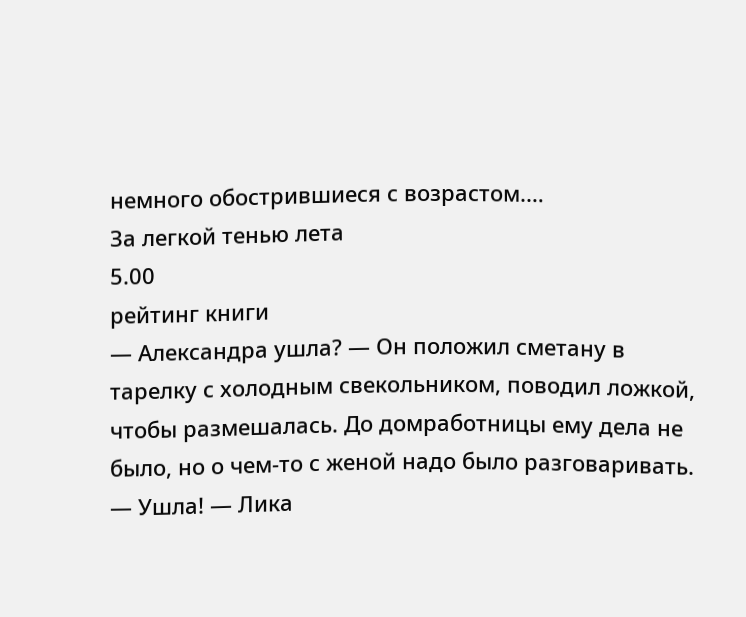немного обострившиеся с возрастом.…
За легкой тенью лета
5.00
рейтинг книги
— Александра ушла? — Он положил сметану в тарелку с холодным свекольником, поводил ложкой, чтобы размешалась. До домработницы ему дела не было, но о чем-то с женой надо было разговаривать. — Ушла! — Лика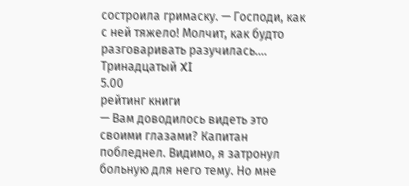состроила гримаску. — Господи, как с ней тяжело! Молчит, как будто разговаривать разучилась.…
Тринадцатый XI
5.00
рейтинг книги
— Вам доводилось видеть это своими глазами? Капитан побледнел. Видимо, я затронул больную для него тему. Но мне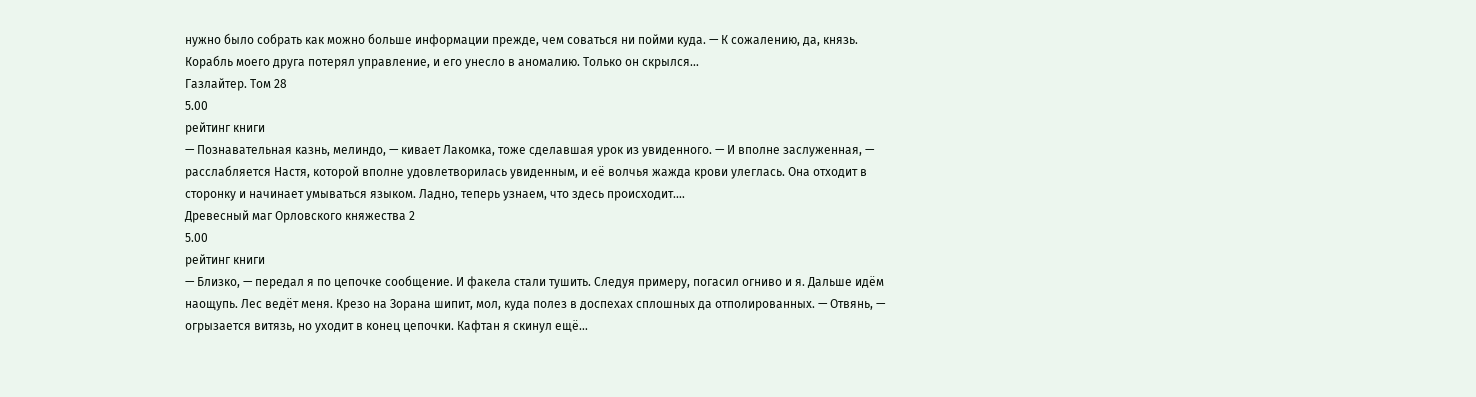нужно было собрать как можно больше информации прежде, чем соваться ни пойми куда. — К сожалению, да, князь. Корабль моего друга потерял управление, и его унесло в аномалию. Только он скрылся…
Газлайтер. Том 28
5.00
рейтинг книги
— Познавательная казнь, мелиндо, — кивает Лакомка, тоже сделавшая урок из увиденного. — И вполне заслуженная, — расслабляется Настя, которой вполне удовлетворилась увиденным, и её волчья жажда крови улеглась. Она отходит в сторонку и начинает умываться языком. Ладно, теперь узнаем, что здесь происходит.…
Древесный маг Орловского княжества 2
5.00
рейтинг книги
— Близко, — передал я по цепочке сообщение. И факела стали тушить. Следуя примеру, погасил огниво и я. Дальше идём наощупь. Лес ведёт меня. Крезо на Зорана шипит, мол, куда полез в доспехах сплошных да отполированных. — Отвянь, — огрызается витязь, но уходит в конец цепочки. Кафтан я скинул ещё…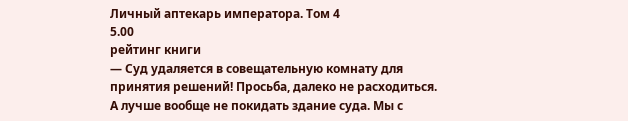Личный аптекарь императора. Том 4
5.00
рейтинг книги
— Суд удаляется в совещательную комнату для принятия решений! Просьба, далеко не расходиться. А лучше вообще не покидать здание суда. Мы с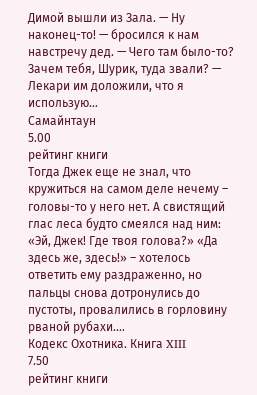Димой вышли из Зала. — Ну наконец-то! — бросился к нам навстречу дед. — Чего там было-то? Зачем тебя, Шурик, туда звали? — Лекари им доложили, что я использую…
Самайнтаун
5.00
рейтинг книги
Тогда Джек еще не знал, что кружиться на самом деле нечему – головы-то у него нет. А свистящий глас леса будто смеялся над ним: «Эй, Джек! Где твоя голова?» «Да здесь же, здесь!» – хотелось ответить ему раздраженно, но пальцы снова дотронулись до пустоты, провалились в горловину рваной рубахи.…
Кодекс Охотника. Книга XIII
7.50
рейтинг книги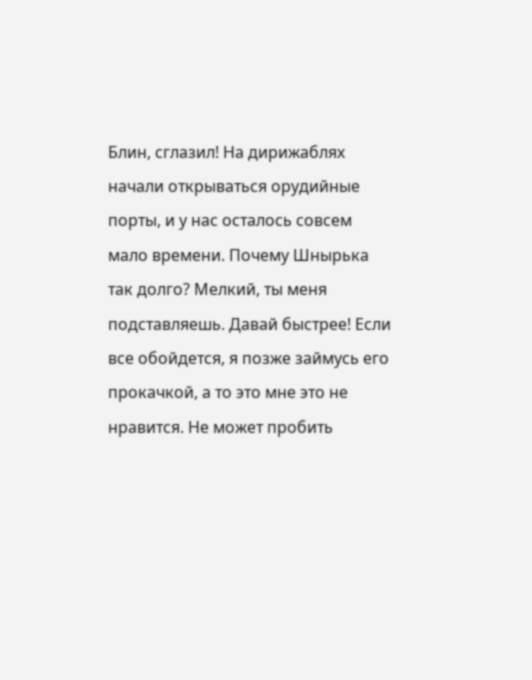Блин, сглазил! На дирижаблях начали открываться орудийные порты, и у нас осталось совсем мало времени. Почему Шнырька так долго? Мелкий, ты меня подставляешь. Давай быстрее! Если все обойдется, я позже займусь его прокачкой, а то это мне это не нравится. Не может пробить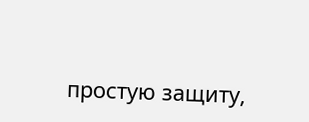простую защиту,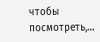чтобы посмотреть,…